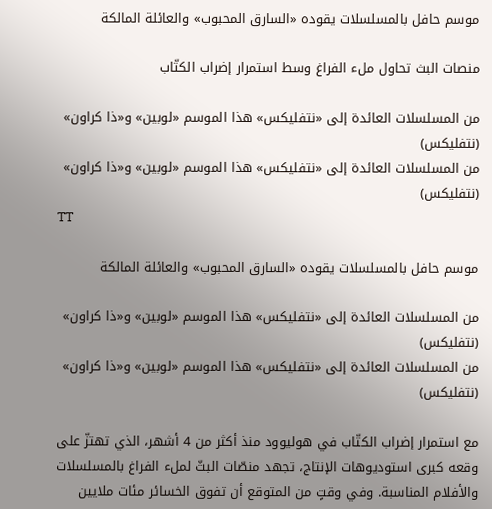موسم حافل بالمسلسلات يقوده «السارق المحبوب» والعائلة المالكة

منصات البث تحاول ملء الفراغ وسط استمرار إضراب الكتّاب

من المسلسلات العائدة إلى «نتفليكس» هذا الموسم «لوبين» و«ذا كراون» (نتفليكس)
من المسلسلات العائدة إلى «نتفليكس» هذا الموسم «لوبين» و«ذا كراون» (نتفليكس)
TT

موسم حافل بالمسلسلات يقوده «السارق المحبوب» والعائلة المالكة

من المسلسلات العائدة إلى «نتفليكس» هذا الموسم «لوبين» و«ذا كراون» (نتفليكس)
من المسلسلات العائدة إلى «نتفليكس» هذا الموسم «لوبين» و«ذا كراون» (نتفليكس)

مع استمرار إضراب الكتّاب في هوليوود منذ أكثر من 4 أشهر، الذي تهتزّ على وقعه كبرى استوديوهات الإنتاج، تجهد منصّات البثّ لملء الفراغ بالمسلسلات والأفلام المناسبة. وفي وقتٍ من المتوقع أن تفوق الخسائر مئات ملايين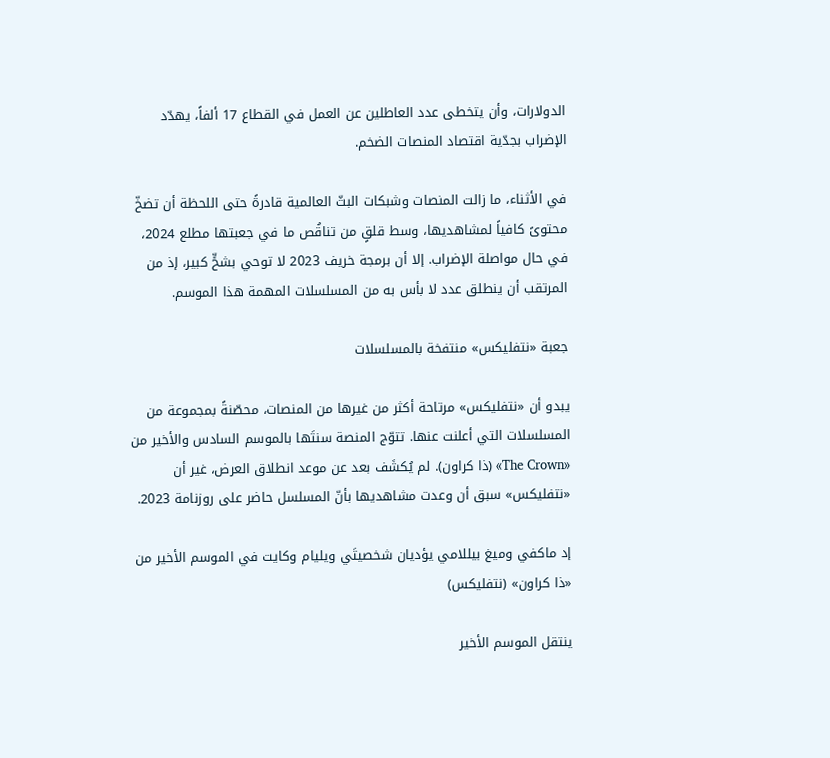الدولارات، وأن يتخطى عدد العاطلين عن العمل في القطاع 17 ألفاً، يهدّد الإضراب بجدّية اقتصاد المنصات الضخم.

في الأثناء، ما زالت المنصات وشبكات البثّ العالمية قادرةً حتى اللحظة أن تضخّ محتوىً كافياً لمشاهديها، وسط قلقٍ من تناقُص ما في جعبتها مطلع 2024، في حال مواصلة الإضراب. إلا أن برمجة خريف 2023 لا توحي بشحٍّ كبير، إذ من المرتقب أن ينطلق عدد لا بأس به من المسلسلات المهمة هذا الموسم.

جعبة «نتفليكس» منتفخة بالمسلسلات

يبدو أن «نتفليكس» مرتاحة أكثر من غيرها من المنصات، محصّنةً بمجموعة من المسلسلات التي أعلنت عنها. تتوّج المنصة سنتَها بالموسم السادس والأخير من «The Crown» (ذا كراون). لم يُكشَف بعد عن موعد انطلاق العرض، غير أن «نتفليكس» سبق أن وعدت مشاهديها بأنّ المسلسل حاضر على روزنامة 2023.

إد ماكفي وميغ بيللامي يؤديان شخصيتَي ويليام وكايت في الموسم الأخير من «ذا كراون» (نتفليكس)

ينتقل الموسم الأخير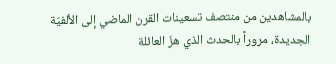بالمشاهدين من منتصف تسعينات القرن الماضي إلى الألفيّة الجديدة، مروراً بالحدث الذي هزّ العائلة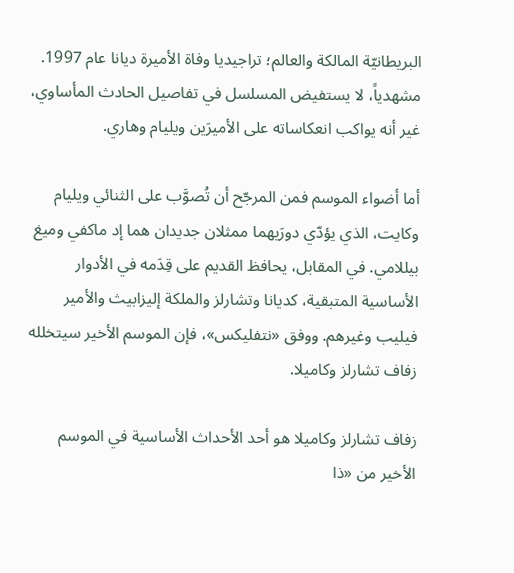البريطانيّة المالكة والعالم؛ تراجيديا وفاة الأميرة ديانا عام 1997. مشهدياً، لا يستفيض المسلسل في تفاصيل الحادث المأساوي، غير أنه يواكب انعكاساته على الأميرَين ويليام وهاري.

أما أضواء الموسم فمن المرجّح أن تُصوَّب على الثنائي ويليام وكايت، الذي يؤدّي دورَيهما ممثلان جديدان هما إد ماكفي وميغ بيللامي. في المقابل، يحافظ القديم على قِدَمه في الأدوار الأساسية المتبقية، كديانا وتشارلز والملكة إليزابيث والأمير فيليب وغيرهم. ووفق «نتفليكس»، فإن الموسم الأخير سيتخلله زفاف تشارلز وكاميلا.

زفاف تشارلز وكاميلا هو أحد الأحداث الأساسية في الموسم الأخير من «ذا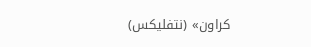كراون» (نتفليكس)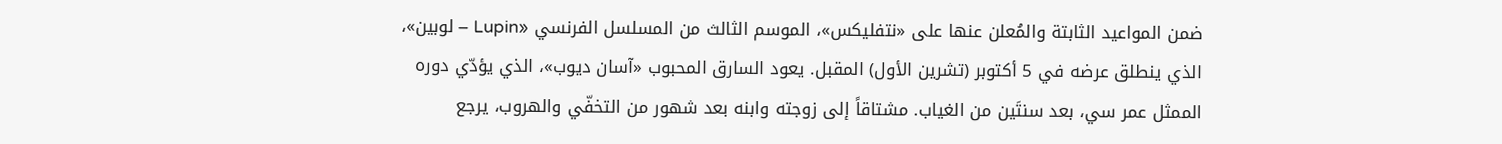ضمن المواعيد الثابتة والمُعلن عنها على «نتفليكس»، الموسم الثالث من المسلسل الفرنسي «Lupin – لوبين»، الذي ينطلق عرضه في 5 أكتوبر (تشرين الأول) المقبل. يعود السارق المحبوب «آسان ديوب»، الذي يؤدّي دوره الممثل عمر سي، بعد سنتَين من الغياب. مشتاقاً إلى زوجته وابنه بعد شهور من التخفّي والهروب، يرجع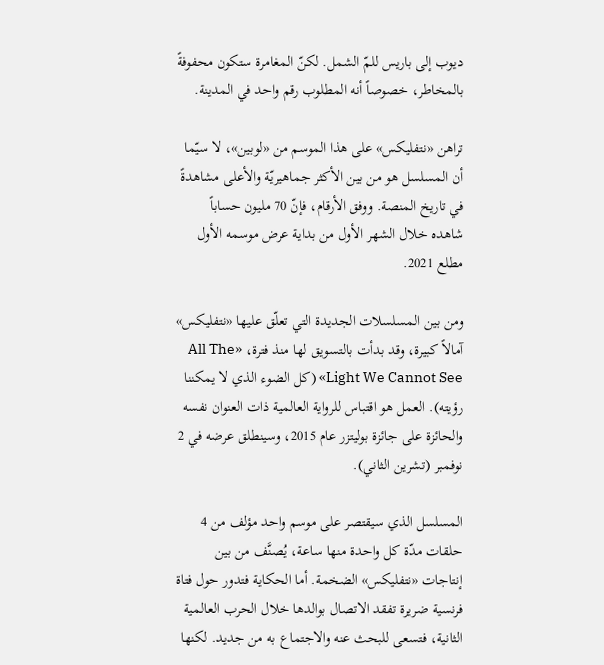ديوب إلى باريس للمّ الشمل. لكنّ المغامرة ستكون محفوفةً بالمخاطر، خصوصاً أنه المطلوب رقم واحد في المدينة.

تراهن «نتفليكس» على هذا الموسم من «لوبين»، لا سيّما أن المسلسل هو من بين الأكثر جماهيريّة والأعلى مشاهدةً في تاريخ المنصة. ووفق الأرقام، فإنّ 70 مليون حساباً شاهده خلال الشهر الأول من بداية عرض موسمه الأول مطلع 2021.

ومن بين المسلسلات الجديدة التي تعلّق عليها «نتفليكس» آمالاً كبيرة، وقد بدأت بالتسويق لها منذ فترة، «All The Light We Cannot See» (كل الضوء الذي لا يمكننا رؤيته). العمل هو اقتباس للرواية العالمية ذات العنوان نفسه والحائزة على جائزة بوليتزر عام 2015، وسينطلق عرضه في 2 نوفمبر (تشرين الثاني).

المسلسل الذي سيقتصر على موسم واحد مؤلف من 4 حلقات مدّة كل واحدة منها ساعة، يُصنَّف من بين إنتاجات «نتفليكس» الضخمة. أما الحكاية فتدور حول فتاة فرنسية ضريرة تفقد الاتصال بوالدها خلال الحرب العالمية الثانية، فتسعى للبحث عنه والاجتماع به من جديد. لكنها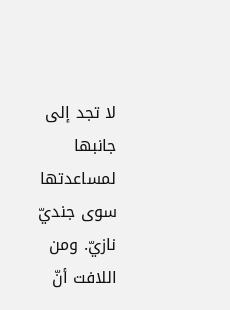لا تجد إلى جانبها لمساعدتها سوى جنديّ نازيّ. ومن اللافت أنّ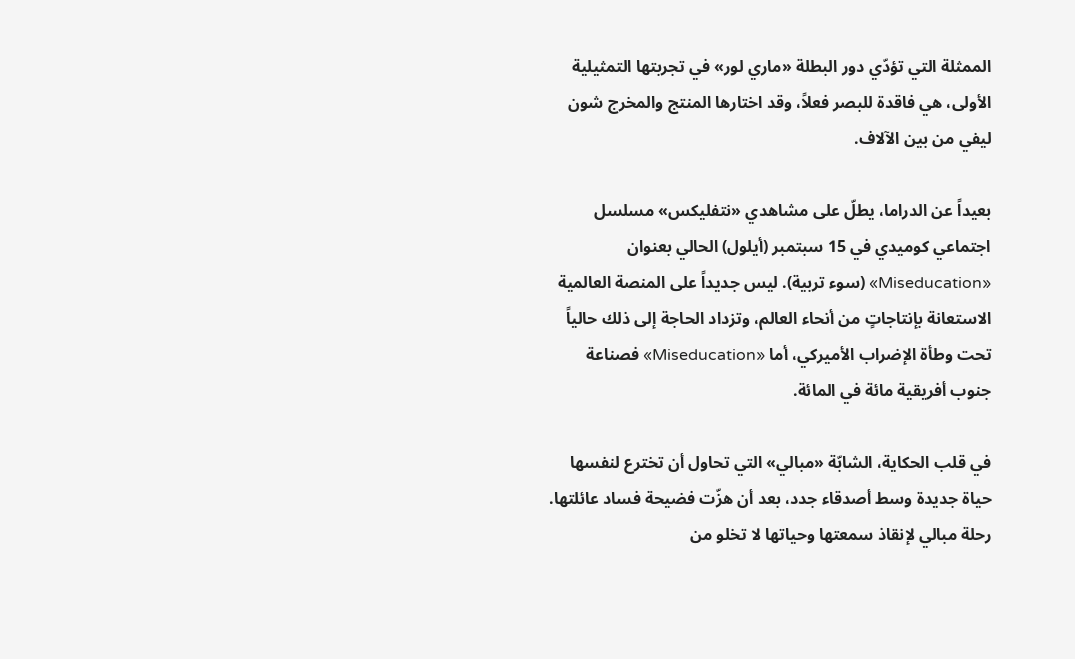الممثلة التي تؤدّي دور البطلة «ماري لور» في تجربتها التمثيلية الأولى، هي فاقدة للبصر فعلاً، وقد اختارها المنتج والمخرج شون ليفي من بين الآلاف.

بعيداً عن الدراما، يطلّ على مشاهدي «نتفليكس» مسلسل اجتماعي كوميدي في 15 سبتمبر (أيلول) الحالي بعنوان «Miseducation» (سوء تربية). ليس جديداً على المنصة العالمية الاستعانة بإنتاجاتٍ من أنحاء العالم، وتزداد الحاجة إلى ذلك حالياً تحت وطأة الإضراب الأميركي، أما «Miseducation» فصناعة جنوب أفريقية مائة في المائة.

في قلب الحكاية، الشابّة «مبالي» التي تحاول أن تخترع لنفسها حياة جديدة وسط أصدقاء جدد، بعد أن هزّت فضيحة فساد عائلتها. رحلة مبالي لإنقاذ سمعتها وحياتها لا تخلو من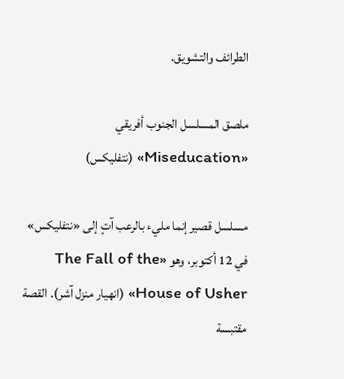الطرائف والتشويق.

ملصق المسلسل الجنوب أفريقي «Miseducation» (نتفليكس)

مسلسل قصير إنما مليء بالرعب آتٍ إلى «نتفليكس» في 12 أكتوبر، وهو «The Fall of the House of Usher» (انهيار منزل آشر). القصة مقتبسة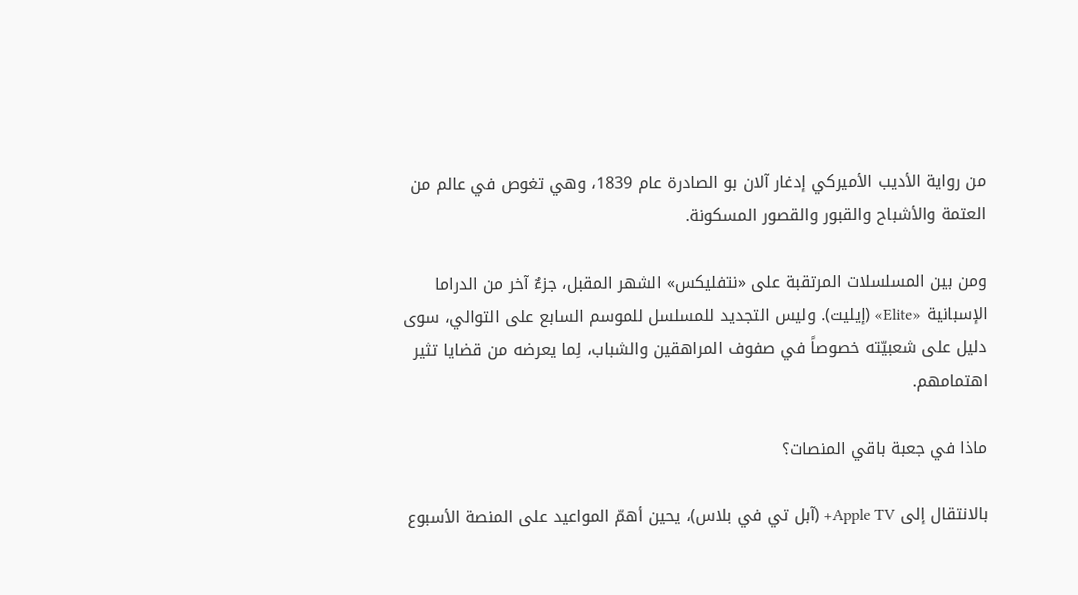من رواية الأديب الأميركي إدغار آلان بو الصادرة عام 1839، وهي تغوص في عالم من العتمة والأشباح والقبور والقصور المسكونة.

ومن بين المسلسلات المرتقبة على «نتفليكس» الشهر المقبل، جزءٌ آخر من الدراما الإسبانية «Elite» (إيليت). وليس التجديد للمسلسل للموسم السابع على التوالي، سوى دليل على شعبيّته خصوصاً في صفوف المراهقين والشباب، لِما يعرضه من قضايا تثير اهتمامهم.

ماذا في جعبة باقي المنصات؟

بالانتقال إلى Apple TV+ (آبل تي في بلاس)، يحين أهمّ المواعيد على المنصة الأسبوع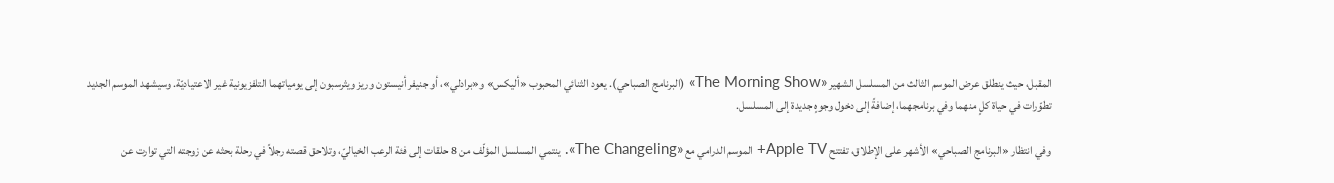المقبل، حيث ينطلق عرض الموسم الثالث من المسلسل الشهير «The Morning Show» (البرنامج الصباحي). يعود الثنائي المحبوب «أليكس» و«برادلي»، أو جنيفر أنيستون وريز ويثرسبون إلى يومياتهما التلفزيونية غير الاعتياديّة. وسيشهد الموسم الجديد تطوّرات في حياة كلٍ منهما وفي برنامجهما، إضافةً إلى دخول وجوهٍ جديدة إلى المسلسل.

وفي انتظار «البرنامج الصباحي» الأشهر على الإطلاق، تفتتح Apple TV+ الموسم الدرامي مع «The Changeling». ينتمي المسلسل المؤلّف من 8 حلقات إلى فئة الرعب الخياليّ، وتلاحق قصته رجلاً في رحلة بحثه عن زوجته التي توارت عن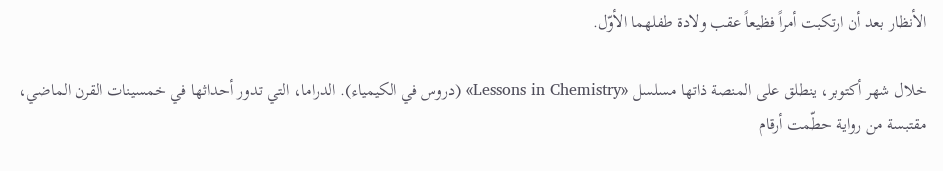الأنظار بعد أن ارتكبت أمراً فظيعاً عقب ولادة طفلهما الأوّل.

خلال شهر أكتوبر، ينطلق على المنصة ذاتها مسلسل «Lessons in Chemistry» (دروس في الكيمياء). الدراما، التي تدور أحداثها في خمسينات القرن الماضي، مقتبسة من رواية حطّمت أرقام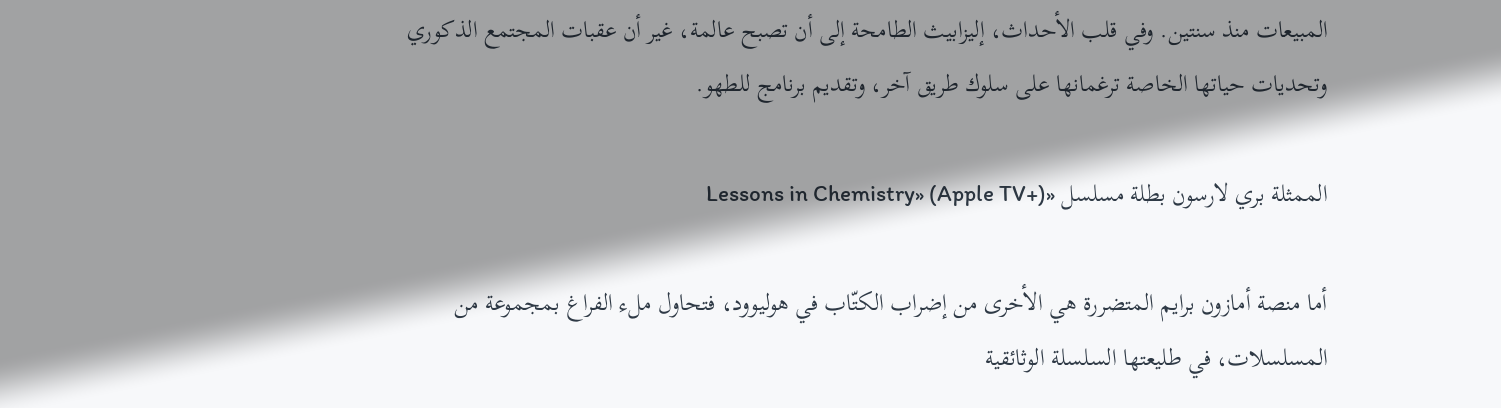المبيعات منذ سنتين. وفي قلب الأحداث، إليزابيث الطامحة إلى أن تصبح عالمة، غير أن عقبات المجتمع الذكوري وتحديات حياتها الخاصة ترغمانها على سلوك طريق آخر، وتقديم برنامج للطهو.

الممثلة بري لارسون بطلة مسلسل «Lessons in Chemistry» (Apple TV+)

أما منصة أمازون برايم المتضررة هي الأخرى من إضراب الكتّاب في هوليوود، فتحاول ملء الفراغ بمجموعة من المسلسلات، في طليعتها السلسلة الوثائقية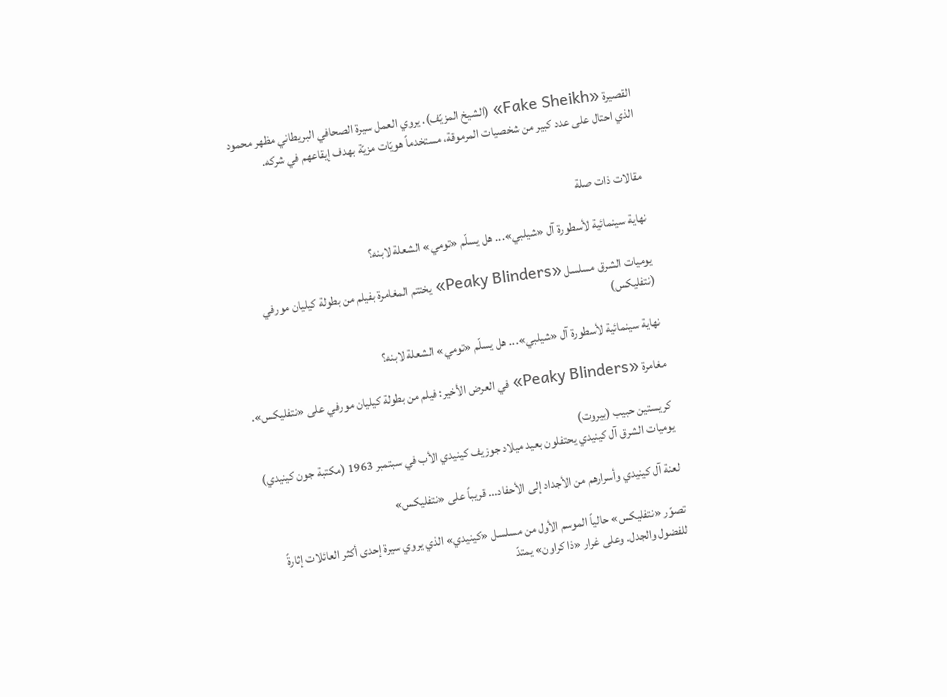القصيرة «Fake Sheikh» (الشيخ المزيّف). يروي العمل سيرة الصحافي البريطاني مظهر محمود الذي احتال على عدد كبير من شخصيات المرموقة، مستخدماً هويّات مزيّة بهدف إيقاعهم في شركه.


مقالات ذات صلة

نهاية سينمائية لأسطورة آل «شيلبي»... هل يسلّم «تومي» الشعلة لابنه؟

يوميات الشرق مسلسل «Peaky Blinders» يختتم المغامرة بفيلم من بطولة كيليان مورفي (نتفليكس)

نهاية سينمائية لأسطورة آل «شيلبي»... هل يسلّم «تومي» الشعلة لابنه؟

مغامرة «Peaky Blinders» في العرض الأخير: فيلم من بطولة كيليان مورفي على «نتفليكس».

كريستين حبيب (بيروت)
يوميات الشرق آل كينيدي يحتفلون بعيد ميلاد جوزيف كينيدي الأب في سبتمبر 1963 (مكتبة جون كينيدي)

لعنة آل كينيدي وأسرارهم من الأجداد إلى الأحفاد... قريباً على «نتفليكس»

تصوّر «نتفليكس» حالياً الموسم الأول من مسلسل «كينيدي» الذي يروي سيرة إحدى أكثر العائلات إثارةً للفضول والجدل. وعلى غرار «ذا كراون» يمتدّ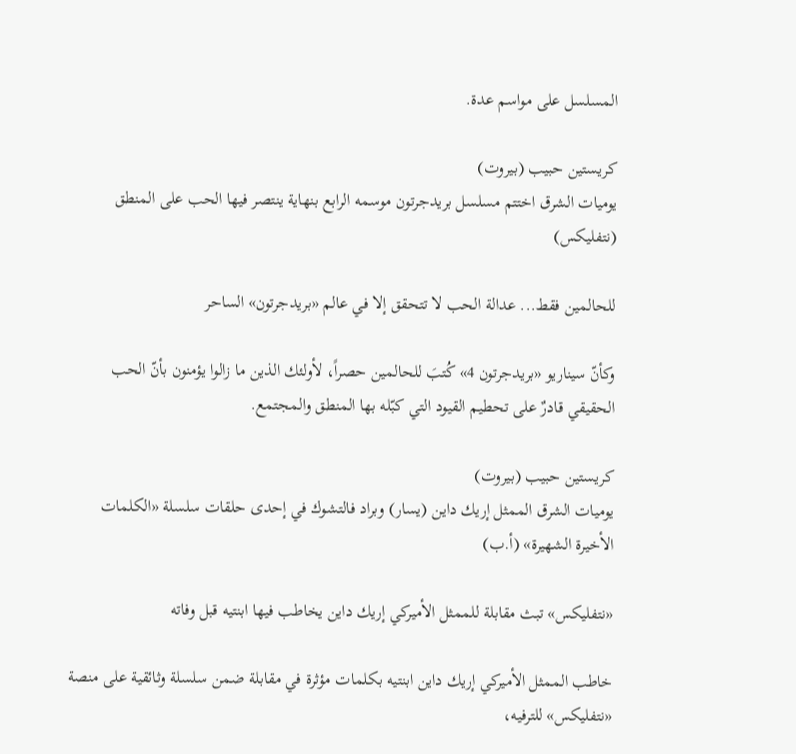المسلسل على مواسم عدة.

كريستين حبيب (بيروت)
يوميات الشرق اختتم مسلسل بريدجرتون موسمه الرابع بنهاية ينتصر فيها الحب على المنطق (نتفليكس)

للحالمين فقط... عدالة الحب لا تتحقق إلا في عالم «بريدجرتون» الساحر

وكأنّ سيناريو «بريدجرتون 4» كُتبَ للحالمين حصراً، لأولئك الذين ما زالوا يؤمنون بأنّ الحب الحقيقي قادرٌ على تحطيم القيود التي كبّله بها المنطق والمجتمع.

كريستين حبيب (بيروت)
يوميات الشرق الممثل إريك داين (يسار) وبراد فالتشوك في إحدى حلقات سلسلة «الكلمات الأخيرة الشهيرة» (أ.ب)

«نتفليكس» تبث مقابلة للممثل الأميركي إريك داين يخاطب فيها ابنتيه قبل وفاته

خاطب الممثل الأميركي إريك داين ابنتيه بكلمات مؤثرة في مقابلة ضمن سلسلة وثائقية على منصة «نتفليكس» للترفيه،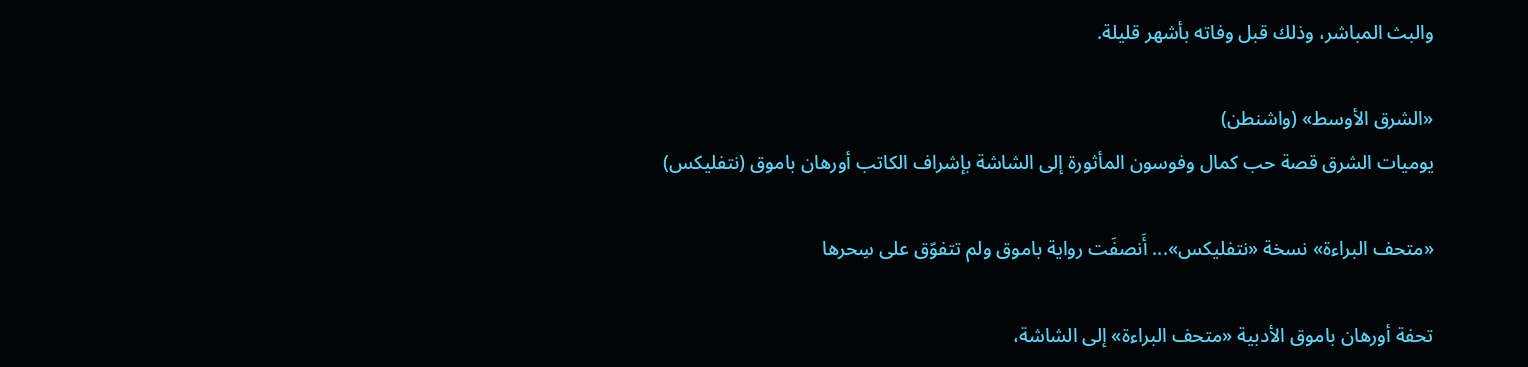والبث المباشر، وذلك قبل وفاته بأشهر قليلة.

«الشرق الأوسط» (واشنطن)
يوميات الشرق قصة حب كمال وفوسون المأثورة إلى الشاشة بإشراف الكاتب أورهان باموق (نتفليكس)

«متحف البراءة» نسخة «نتفليكس»... أَنصفَت رواية باموق ولم تتفوّق على سِحرها

تحفة أورهان باموق الأدبية «متحف البراءة» إلى الشاشة،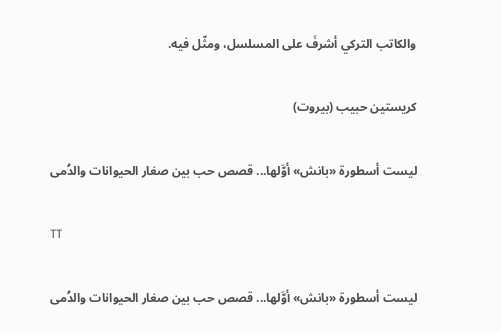والكاتب التركي أشرفَ على المسلسل، ومثّل فيه.

كريستين حبيب (بيروت)

ليست أسطورة «بانش» أوَّلها... قصص حب بين صغار الحيوانات والدُمى

TT

ليست أسطورة «بانش» أوَّلها... قصص حب بين صغار الحيوانات والدُمى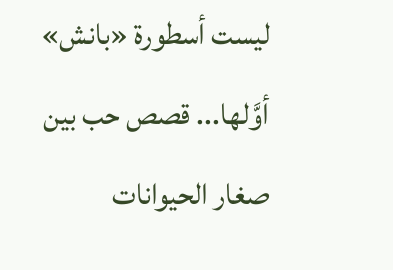ليست أسطورة «بانش» أوَّلها... قصص حب بين صغار الحيوانات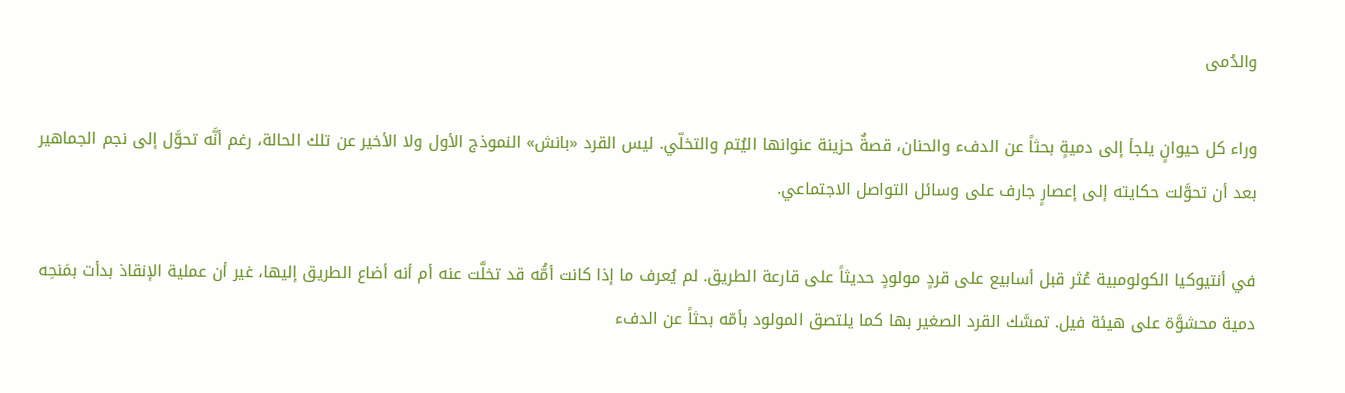والدُمى

وراء كل حيوانٍ يلجأ إلى دميةٍ بحثاً عن الدفء والحنان، قصةٌ حزينة عنوانها اليُتم والتخلّي. ليس القرد «بانش» النموذج الأول ولا الأخير عن تلك الحالة، رغم أنَّه تحوَّل إلى نجم الجماهير بعد أن تحوَّلت حكايته إلى إعصارٍ جارف على وسائل التواصل الاجتماعي.

في أنتيوكيا الكولومبية عُثر قبل أسابيع على قردٍ مولودٍ حديثاً على قارعة الطريق. لم يُعرف ما إذا كانت أمُّه قد تخلَّت عنه أم أنه أضاع الطريق إليها، غير أن عملية الإنقاذ بدأت بمَنحِه دمية محشوَّة على هيئة فيل. تمسَّك القرد الصغير بها كما يلتصق المولود بأمّه بحثاً عن الدفء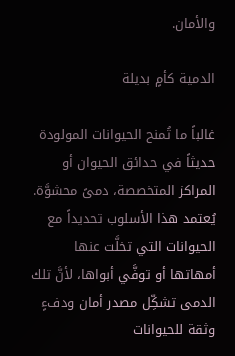والأمان.

الدمية كأمٍ بديلة

غالباً ما تُمنح الحيوانات المولودة حديثاً في حدائق الحيوان أو المراكز المتخصصة، دمىً محشوَّة. يُعتمد هذا الأسلوب تحديداً مع الحيوانات التي تخلَّت عنها أمهاتها أو توفَّي أبواها، لأنَّ تلك الدمى تشكِّل مصدر أمان ودفءٍ وثقة للحيوانات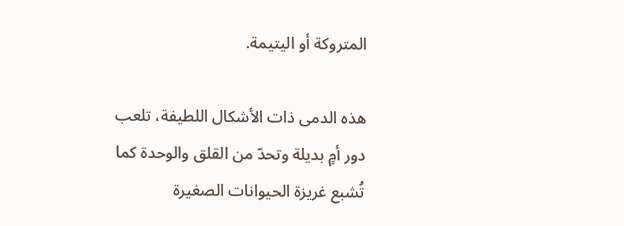المتروكة أو اليتيمة.

هذه الدمى ذات الأشكال اللطيفة، تلعب دور أمٍ بديلة وتحدّ من القلق والوحدة كما تُشبع غريزة الحيوانات الصغيرة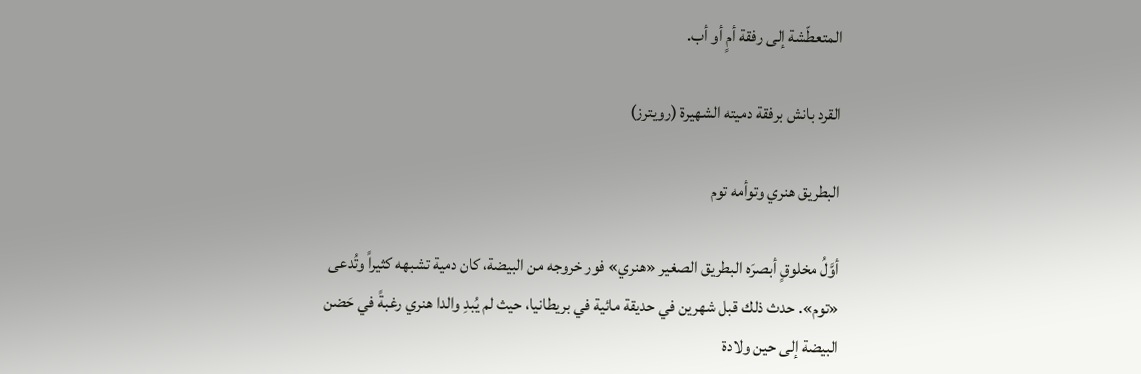المتعطّشة إلى رفقة أمٍ أو أب.

القرد بانش برفقة دميته الشهيرة (رويترز)

البطريق هنري وتوأمه توم

أوَّلُ مخلوقٍ أبصرَه البطريق الصغير «هنري» فور خروجه من البيضة، كان دمية تشبهه كثيراً وتُدعى «توم». حدث ذلك قبل شهرين في حديقة مائية في بريطانيا، حيث لم يُبدِ والدا هنري رغبةً في حَضن البيضة إلى حين ولادة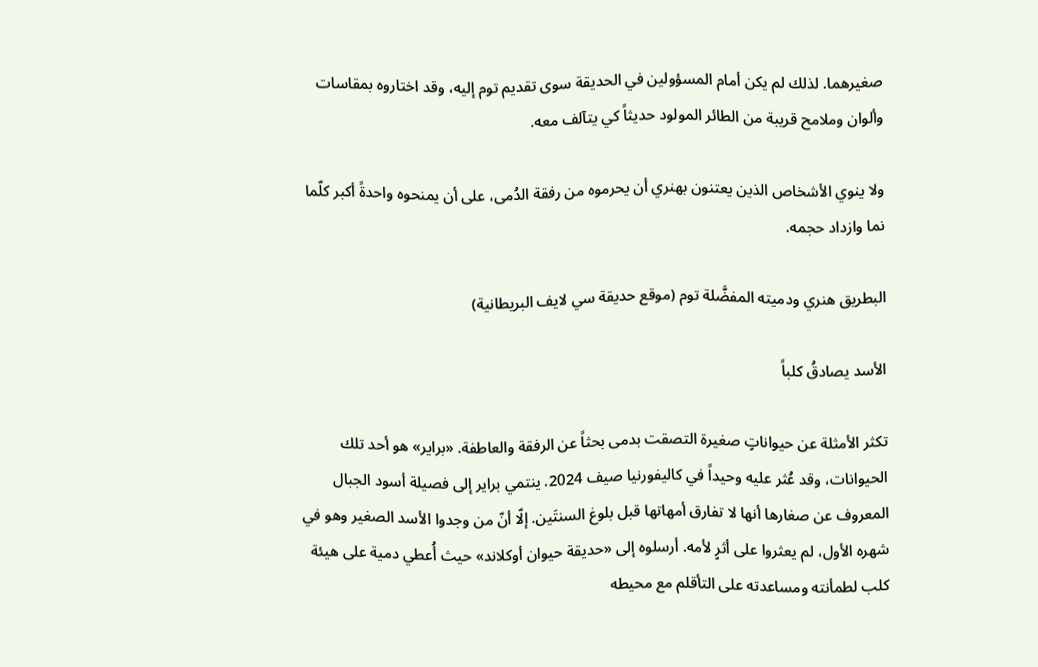صغيرهما. لذلك لم يكن أمام المسؤولين في الحديقة سوى تقديم توم إليه، وقد اختاروه بمقاسات وألوان وملامح قريبة من الطائر المولود حديثاً كي يتآلف معه.

ولا ينوي الأشخاص الذين يعتنون بهنري أن يحرموه من رفقة الدُمى، على أن يمنحوه واحدةً أكبر كلّما نما وازداد حجمه.

البطريق هنري ودميته المفضَّلة توم (موقع حديقة سي لايف البريطانية)

الأسد يصادقُ كلباً

تكثر الأمثلة عن حيواناتٍ صغيرة التصقت بدمى بحثاً عن الرفقة والعاطفة. «براير» هو أحد تلك الحيوانات، وقد عُثر عليه وحيداً في كاليفورنيا صيف 2024. ينتمي براير إلى فصيلة أسود الجبال المعروف عن صغارها أنها لا تفارق أمهاتها قبل بلوغ السنتَين. إلّا أنّ من وجدوا الأسد الصغير وهو في شهره الأول، لم يعثروا على أثرٍ لأمه. أرسلوه إلى «حديقة حيوان أوكلاند» حيث أُعطي دمية على هيئة كلب لطمأنته ومساعدته على التأقلم مع محيطه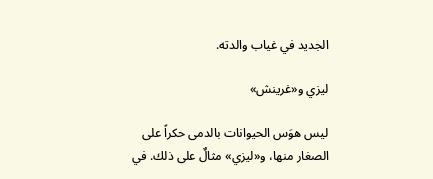الجديد في غياب والدته.

ليزي و«غرينش»

ليس هوَس الحيوانات بالدمى حكراً على الصغار منها، و«ليزي» مثالٌ على ذلك. في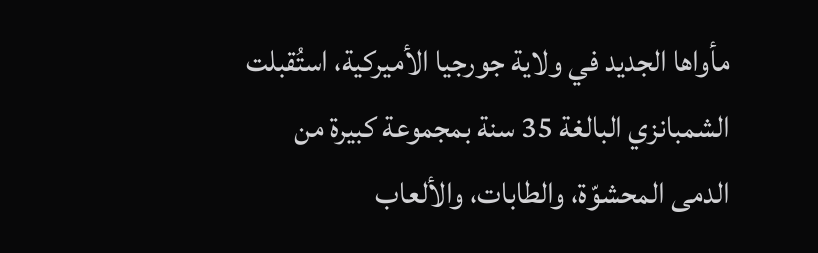مأواها الجديد في ولاية جورجيا الأميركية، استُقبلت الشمبانزي البالغة 35 سنة بمجموعة كبيرة من الدمى المحشوّة، والطابات، والألعاب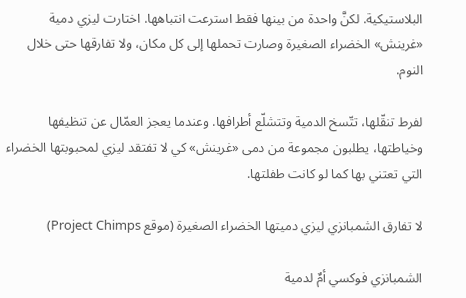البلاستيكية. لكنَّ واحدة من بينها فقط استرعت انتباهها. اختارت ليزي دمية «غرينش» الخضراء الصغيرة وصارت تحملها إلى كل مكان، ولا تفارقها حتى خلال النوم.

لفرط تنقّلها، تتّسخ الدمية وتتشلّع أطرافها. وعندما يعجز العمّال عن تنظيفها وخياطتها، يطلبون مجموعة من دمى «غرينش» كي لا تفتقد ليزي لمحبوبتها الخضراء التي تعتني بها كما لو كانت طفلتها.

لا تفارق الشمبانزي ليزي دميتها الخضراء الصغيرة (موقع Project Chimps)

الشمبانزي فوكسي أمٌ لدمية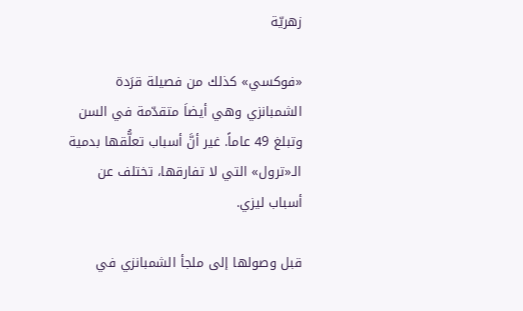زهريّة

«فوكسي» كذلك من فصيلة قرَدة الشمبانزي وهي أيضاَ متقدّمة في السن وتبلغ 49 عاماً. غير أنَّ أسباب تعلُّقها بدمية الـ«ترول» التي لا تفارقها، تختلف عن أسباب ليزي.

قبل وصولها إلى ملجأ الشمبانزي في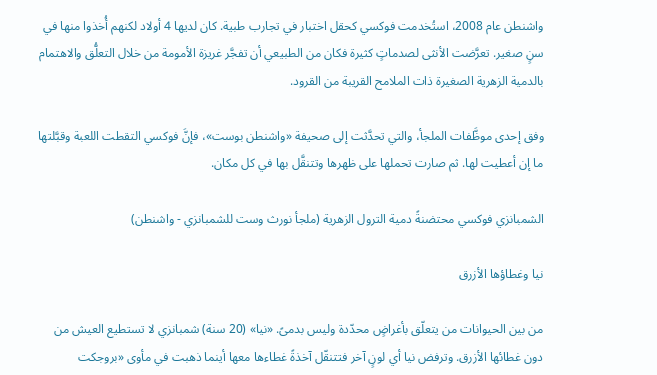واشنطن عام 2008، استُخدمت فوكسي كحقل اختبار في تجارب طبية. كان لديها 4 أولاد لكنهم أُخذوا منها في سنٍ صغير. تعرَّضت الأنثى لصدماتٍ كثيرة فكان من الطبيعي أن تفجَّر غريزة الأمومة من خلال التعلُّق والاهتمام بالدمية الزهرية الصغيرة ذات الملامح القريبة من القرود.

وفق إحدى موظَّفات الملجأ، والتي تحدَّثت إلى صحيفة «واشنطن بوست»، فإنَّ فوكسي التقطت اللعبة وقبَّلتها ما إن أعطيت لها. ثم صارت تحملها على ظهرها وتتنقَّل بها في كل مكان.

الشمبانزي فوكسي محتضنةً دمية الترول الزهرية (ملجأ نورث وست للشمبانزي - واشنطن)

نيا وغطاؤها الأزرق

من بين الحيوانات من يتعلّق بأغراضٍ محدّدة وليس بدمىً. «نيا» (20 سنة) شمبانزي لا تستطيع العيش من دون غطائها الأزرق. وترفض نيا أي لونٍ آخر فتتنقّل آخذةً غطاءها معها أينما ذهبت في مأوى «بروجكت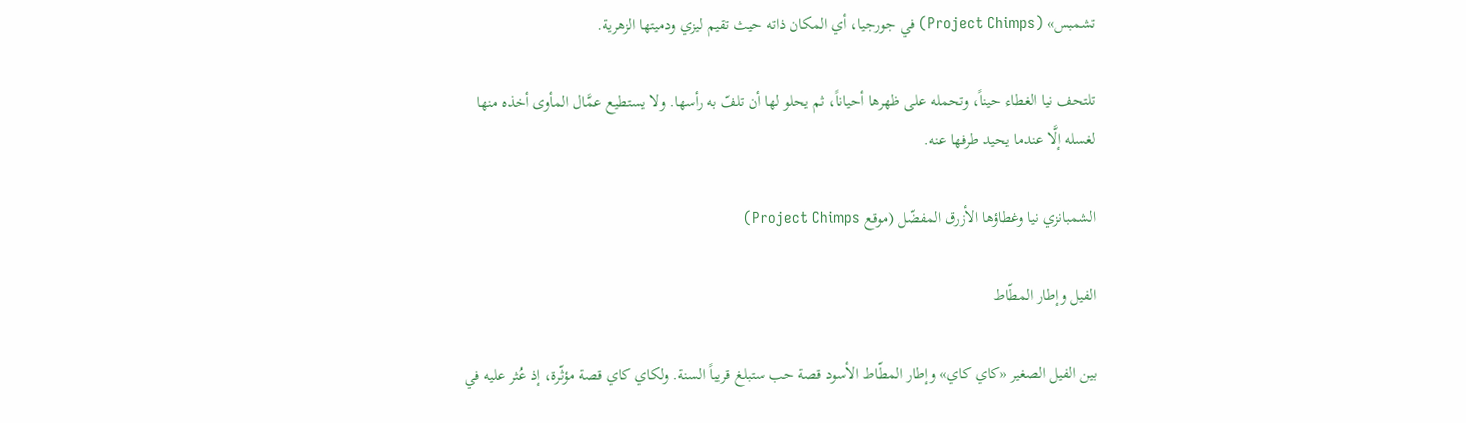تشمبس» (Project Chimps) في جورجيا، أي المكان ذاته حيث تقيم ليزي ودميتها الزهرية.

تلتحف نيا الغطاء حيناً، وتحمله على ظهرها أحياناً، ثم يحلو لها أن تلفّ به رأسها. ولا يستطيع عمَّال المأوى أخذه منها لغسله إلَّا عندما يحيد طرفها عنه.

الشمبانزي نيا وغطاؤها الأزرق المفضّل (موقع Project Chimps)

الفيل وإطار المطّاط

بين الفيل الصغير «كاي كاي» وإطار المطّاط الأسود قصة حب ستبلغ قريباً السنة. ولكاي كاي قصة مؤثّرة، إذ عُثر عليه في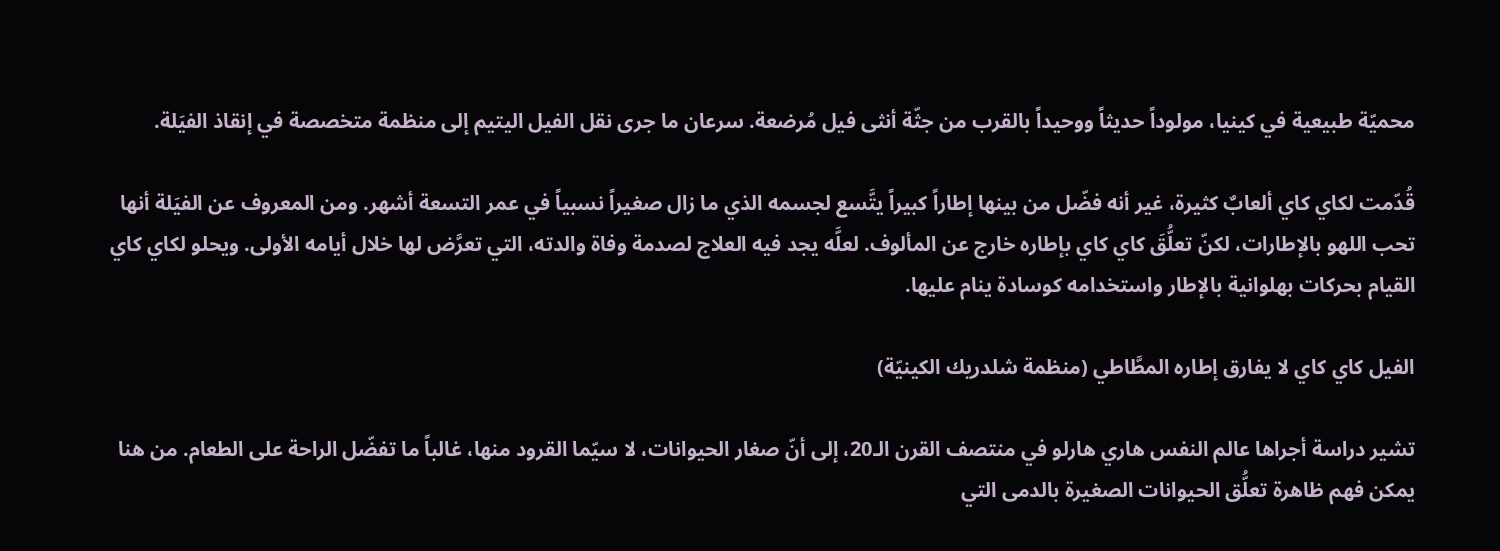محميّة طبيعية في كينيا، مولوداً حديثاً ووحيداً بالقرب من جثّة أنثى فيل مُرضعة. سرعان ما جرى نقل الفيل اليتيم إلى منظمة متخصصة في إنقاذ الفيَلة.

قُدّمت لكاي كاي ألعابٌ كثيرة، غير أنه فضّل من بينها إطاراً كبيراً يتَّسع لجسمه الذي ما زال صغيراً نسبياً في عمر التسعة أشهر. ومن المعروف عن الفيَلة أنها تحب اللهو بالإطارات، لكنّ تعلُّقَ كاي كاي بإطاره خارج عن المألوف. لعلَّه يجد فيه العلاج لصدمة وفاة والدته، التي تعرَّض لها خلال أيامه الأولى. ويحلو لكاي كاي القيام بحركات بهلوانية بالإطار واستخدامه كوسادة ينام عليها.

الفيل كاي كاي لا يفارق إطاره المطَّاطي (منظمة شلدريك الكينيّة)

تشير دراسة أجراها عالم النفس هاري هارلو في منتصف القرن الـ20، إلى أنّ صغار الحيوانات، لا سيّما القرود منها، غالباً ما تفضّل الراحة على الطعام. من هنا يمكن فهم ظاهرة تعلُّق الحيوانات الصغيرة بالدمى التي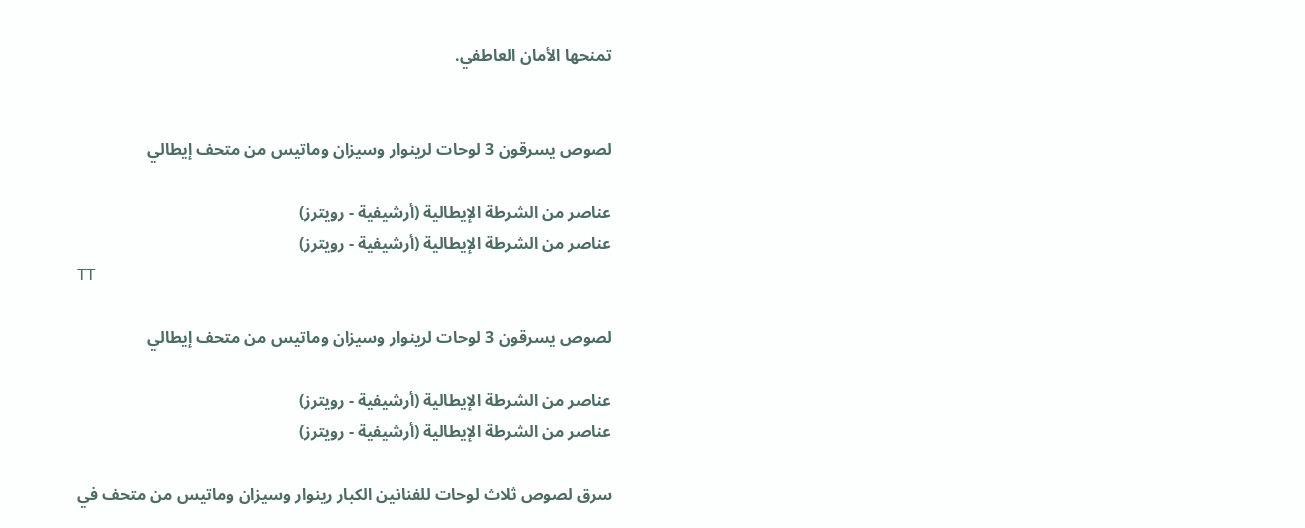تمنحها الأمان العاطفي.


لصوص يسرقون 3 لوحات لرينوار وسيزان وماتيس من متحف إيطالي

عناصر من الشرطة الإيطالية (أرشيفية - رويترز)
عناصر من الشرطة الإيطالية (أرشيفية - رويترز)
TT

لصوص يسرقون 3 لوحات لرينوار وسيزان وماتيس من متحف إيطالي

عناصر من الشرطة الإيطالية (أرشيفية - رويترز)
عناصر من الشرطة الإيطالية (أرشيفية - رويترز)

سرق لصوص ثلاث لوحات للفنانين الكبار رينوار وسيزان وماتيس من متحف في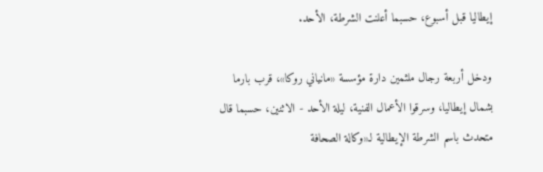إيطاليا قبل أسبوع، حسبما أعلنت الشرطة، الأحد.

ودخل أربعة رجال ملثمين دارة مؤسسة «مانياني روكا»، قرب بارما بشمال إيطاليا، وسرقوا الأعمال الفنية، ليلة الأحد - الاثنين، حسبما قال متحدث باسم الشرطة الإيطالية لـ«وكالة الصحافة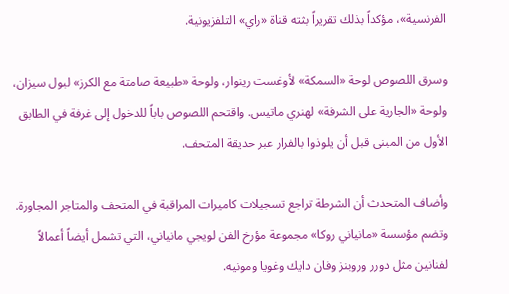الفرنسية»، مؤكداً بذلك تقريراً بثته قناة «راي» التلفزيونية.

وسرق اللصوص لوحة «السمكة» لأوغست رينوار، ولوحة «طبيعة صامتة مع الكرز» لبول سيزان، ولوحة «الجارية على الشرفة» لهنري ماتيس. واقتحم اللصوص باباً للدخول إلى غرفة في الطابق الأول من المبنى قبل أن يلوذوا بالفرار عبر حديقة المتحف.

وأضاف المتحدث أن الشرطة تراجع تسجيلات كاميرات المراقبة في المتحف والمتاجر المجاورة. وتضم مؤسسة «مانياني روكا» مجموعة مؤرخ الفن لويجي مانياني، التي تشمل أيضاً أعمالاً لفنانين مثل دورر وروبنز وفان دايك وغويا ومونيه.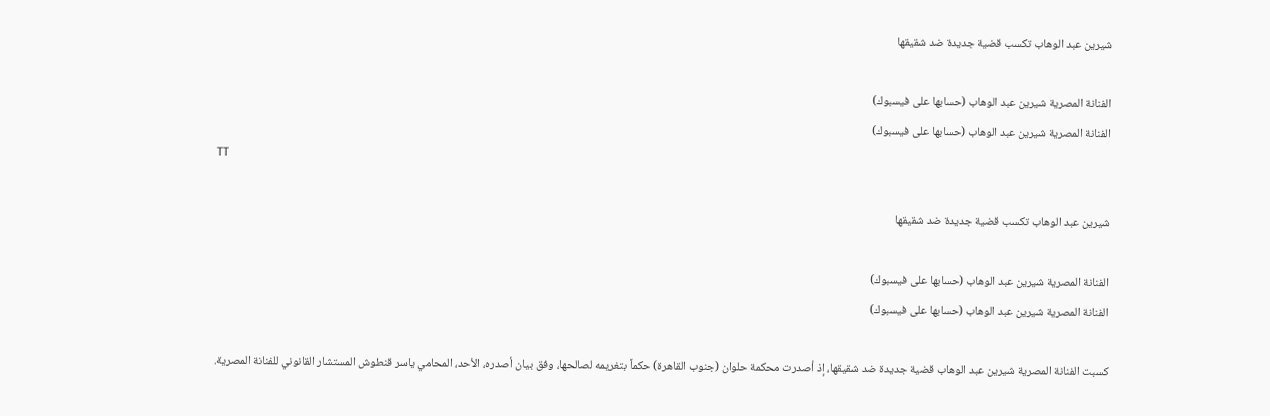شيرين عبد الوهاب تكسب قضية جديدة ضد شقيقها

الفنانة المصرية شيرين عبد الوهاب (حسابها على فيسبوك)
الفنانة المصرية شيرين عبد الوهاب (حسابها على فيسبوك)
TT

شيرين عبد الوهاب تكسب قضية جديدة ضد شقيقها

الفنانة المصرية شيرين عبد الوهاب (حسابها على فيسبوك)
الفنانة المصرية شيرين عبد الوهاب (حسابها على فيسبوك)

كسبت الفنانة المصرية شيرين عبد الوهاب قضية جديدة ضد شقيقها، إذ أصدرت محكمة حلوان (جنوب القاهرة) حكماً بتغريمه لصالحها، وفق بيان أصدره، الأحد، المحامي ياسر قنطوش المستشار القانوني للفنانة المصرية.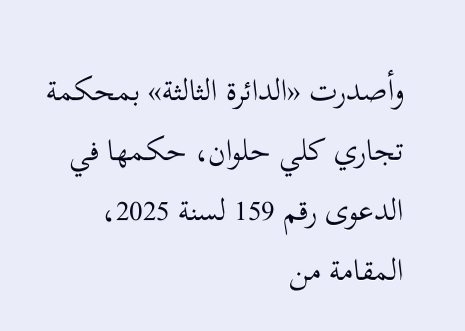وأصدرت «الدائرة الثالثة» بمحكمة تجاري كلي حلوان، حكمها في الدعوى رقم 159 لسنة 2025، المقامة من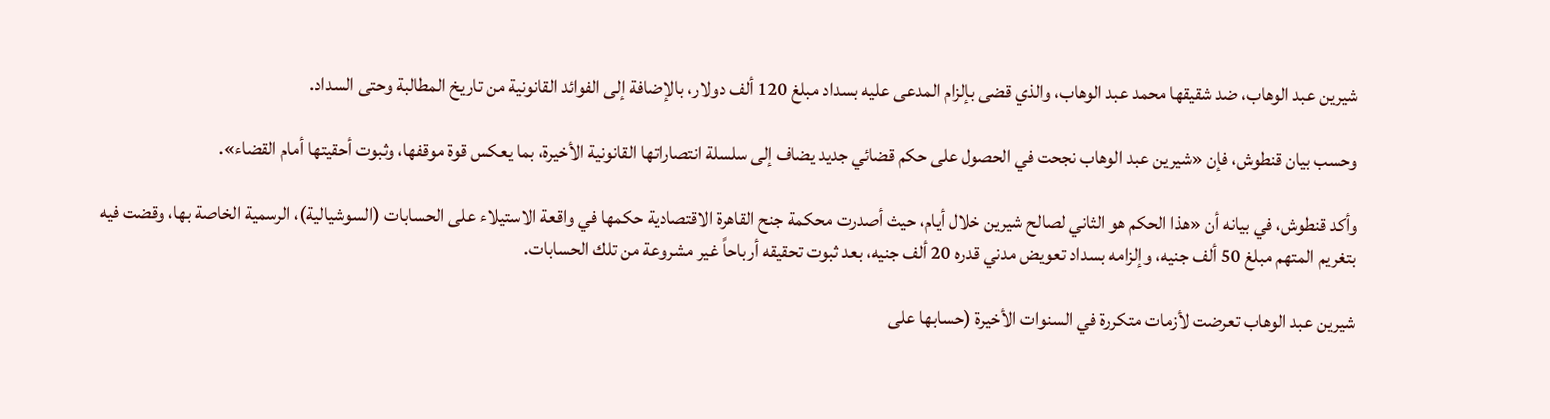شيرين عبد الوهاب، ضد شقيقها محمد عبد الوهاب، والذي قضى بإلزام المدعى عليه بسداد مبلغ 120 ألف دولار، بالإضافة إلى الفوائد القانونية من تاريخ المطالبة وحتى السداد.

وحسب بيان قنطوش، فإن «شيرين عبد الوهاب نجحت في الحصول على حكم قضائي جديد يضاف إلى سلسلة انتصاراتها القانونية الأخيرة، بما يعكس قوة موقفها، وثبوت أحقيتها أمام القضاء».

وأكد قنطوش، في بيانه أن «هذا الحكم هو الثاني لصالح شيرين خلال أيام، حيث أصدرت محكمة جنح القاهرة الاقتصادية حكمها في واقعة الاستيلاء على الحسابات (السوشيالية)، الرسمية الخاصة بها، وقضت فيه بتغريم المتهم مبلغ 50 ألف جنيه، وإلزامه بسداد تعويض مدني قدره 20 ألف جنيه، بعد ثبوت تحقيقه أرباحاً غير مشروعة من تلك الحسابات.

شيرين عبد الوهاب تعرضت لأزمات متكررة في السنوات الأخيرة (حسابها على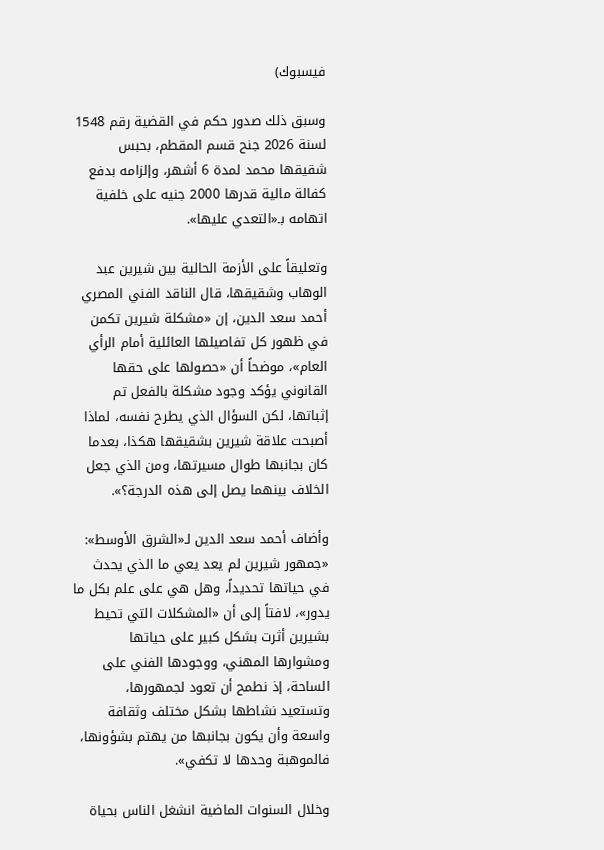فيسبوك)

وسبق ذلك صدور حكم في القضية رقم 1548 لسنة 2026 جنح قسم المقطم، بحبس شقيقها محمد لمدة 6 أشهر، وإلزامه بدفع كفالة مالية قدرها 2000 جنيه على خلفية اتهامه بـ«التعدي عليها».

وتعليقاً على الأزمة الحالية بين شيرين عبد الوهاب وشقيقها، قال الناقد الفني المصري أحمد سعد الدين، إن «مشكلة شيرين تكمن في ظهور كل تفاصيلها العائلية أمام الرأي العام»، موضحاً أن «حصولها على حقها القانوني يؤكد وجود مشكلة بالفعل تم إثباتها، لكن السؤال الذي يطرح نفسه، لماذا أصبحت علاقة شيرين بشقيقها هكذا، بعدما كان بجانبها طوال مسيرتها، ومن الذي جعل الخلاف بينهما يصل إلى هذه الدرجة؟».

وأضاف أحمد سعد الدين لـ«الشرق الأوسط»: «جمهور شيرين لم يعد يعي ما الذي يحدث في حياتها تحديداً، وهل هي على علم بكل ما يدور»، لافتاً إلى أن «المشكلات التي تحيط بشيرين أثرت بشكل كبير على حياتها ومشوارها المهني، ووجودها الفني على الساحة، إذ نطمح أن تعود لجمهورها، وتستعيد نشاطها بشكل مختلف وثقافة واسعة وأن يكون بجانبها من يهتم بشؤونها، فالموهبة وحدها لا تكفي».

وخلال السنوات الماضية انشغل الناس بحياة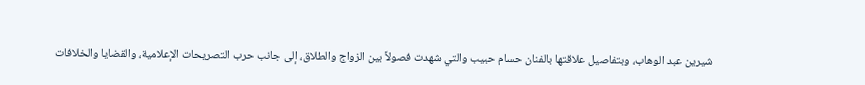شيرين عبد الوهاب، وبتفاصيل علاقتها بالفنان حسام حبيب والتي شهدت فصولاً بين الزواج والطلاق، إلى جانب حرب التصريحات الإعلامية، والقضايا والخلافات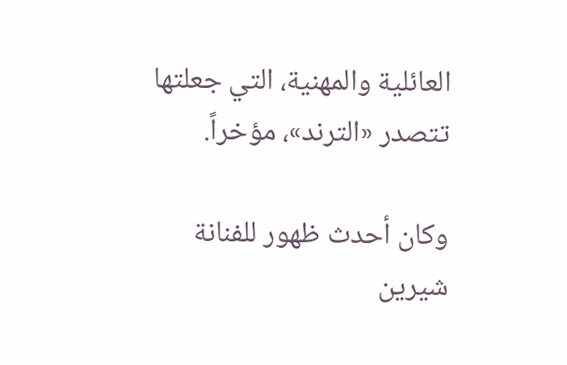العائلية والمهنية، التي جعلتها تتصدر «الترند»، مؤخراً.

وكان أحدث ظهور للفنانة شيرين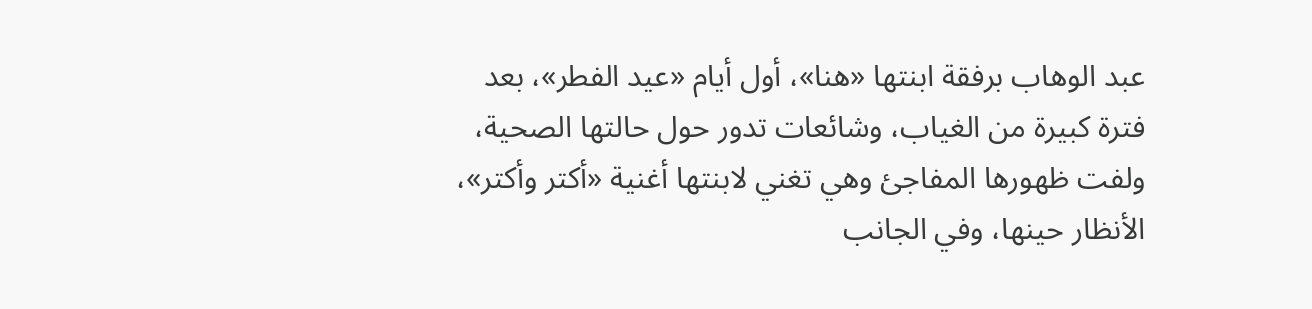عبد الوهاب برفقة ابنتها «هنا»، أول أيام «عيد الفطر»، بعد فترة كبيرة من الغياب، وشائعات تدور حول حالتها الصحية، ولفت ظهورها المفاجئ وهي تغني لابنتها أغنية «أكتر وأكتر»، الأنظار حينها، وفي الجانب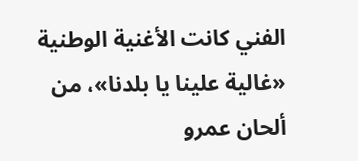الفني كانت الأغنية الوطنية «غالية علينا يا بلدنا»، من ألحان عمرو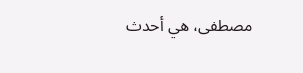مصطفى، هي أحدث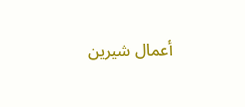أعمال شيرين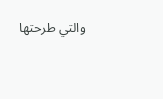والتي طرحتها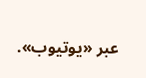عبر «يوتيوب».